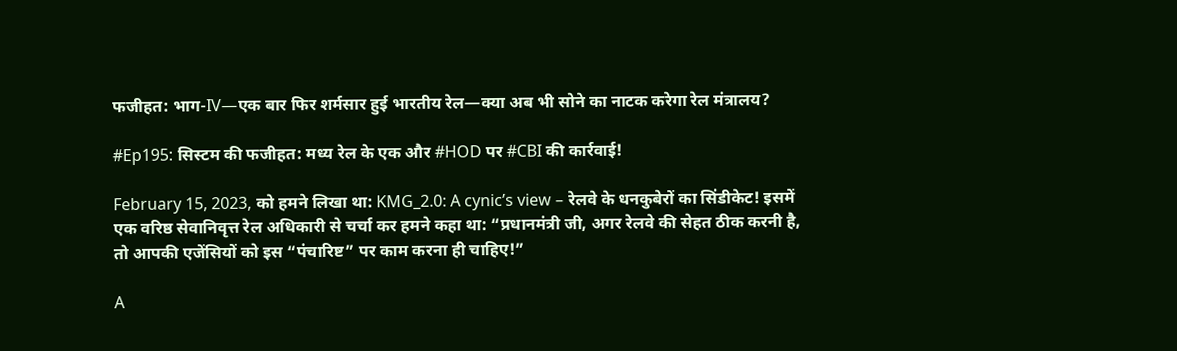फजीहत: भाग-IV—एक बार फिर शर्मसार हुई भारतीय रेल—क्या अब भी सोने का नाटक करेगा रेल मंत्रालय?

#Ep195: सिस्टम की फजीहत: मध्य रेल के एक और #HOD पर #CBI की कार्रवाई!

February 15, 2023, को हमने लिखा था: KMG_2.0: A cynic’s view – रेलवे के धनकुबेरों का सिंडीकेट! इसमें एक वरिष्ठ सेवानिवृत्त रेल अधिकारी से चर्चा कर हमने कहा था: “प्रधानमंत्री जी, अगर रेलवे की सेहत ठीक करनी है, तो आपकी एजेंसियों को इस “पंचारिष्ट” पर काम करना ही चाहिए!”

A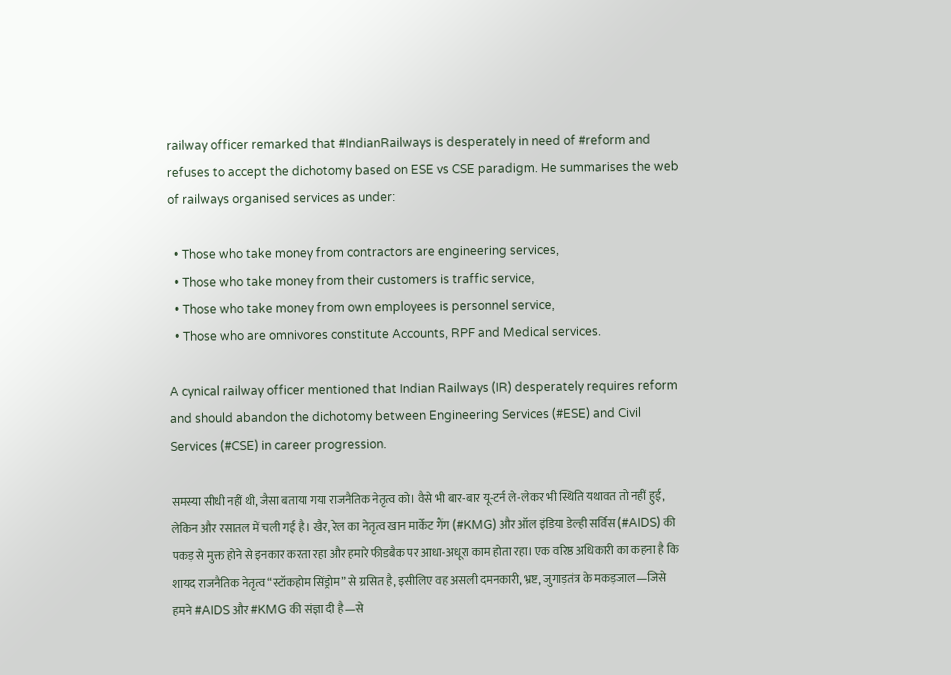railway officer remarked that #IndianRailways is desperately in need of #reform and refuses to accept the dichotomy based on ESE vs CSE paradigm. He summarises the web of railways organised services as under:

  • Those who take money from contractors are engineering services,
  • Those who take money from their customers is traffic service,
  • Those who take money from own employees is personnel service,
  • Those who are omnivores constitute Accounts, RPF and Medical services.

A cynical railway officer mentioned that Indian Railways (IR) desperately requires reform and should abandon the dichotomy between Engineering Services (#ESE) and Civil Services (#CSE) in career progression.

समस्या सीधी नहीं थी, जैसा बताया गया राजनैतिक नेतृत्व को। वैसे भी बार-बार यू-टर्न ले-लेकर भी स्थिति यथावत तो नहीं हुई, लेकिन और रसातल में चली गई है। खैर, रेल का नेतृत्व खान मार्केट गैंग (#KMG) और ऑल इंडिया डेल्ही सर्विस (#AIDS) की पकड़ से मुक्त होने से इनकार करता रहा और हमारे फीडबैक पर आधा-अधूरा काम होता रहा। एक वरिष्ठ अधिकारी का कहना है कि शायद राजनैतिक नेतृत्व “स्टॉकहोम सिंड्रोम” से ग्रसित है, इसीलिए वह असली दमनकारी, भ्रष्ट, जुगाड़तंत्र के मकड़जाल—जिसे हमने #AIDS और #KMG की संज्ञा दी है—से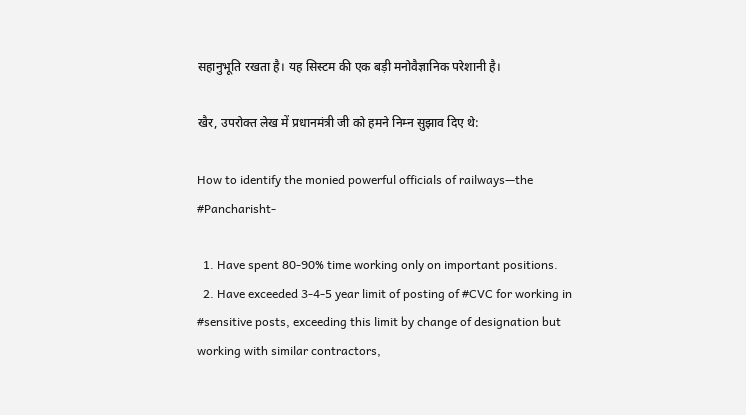सहानुभूति रखता है। यह सिस्टम की एक बड़ी मनोवैज्ञानिक परेशानी है।

खैर, उपरोक्त लेख में प्रधानमंत्री जी को हमने निम्न सुझाव दिए थे:

How to identify the monied powerful officials of railways—the #Pancharisht-

  1. Have spent 80-90% time working only on important positions.
  2. Have exceeded 3-4-5 year limit of posting of #CVC for working in #sensitive posts, exceeding this limit by change of designation but working with similar contractors,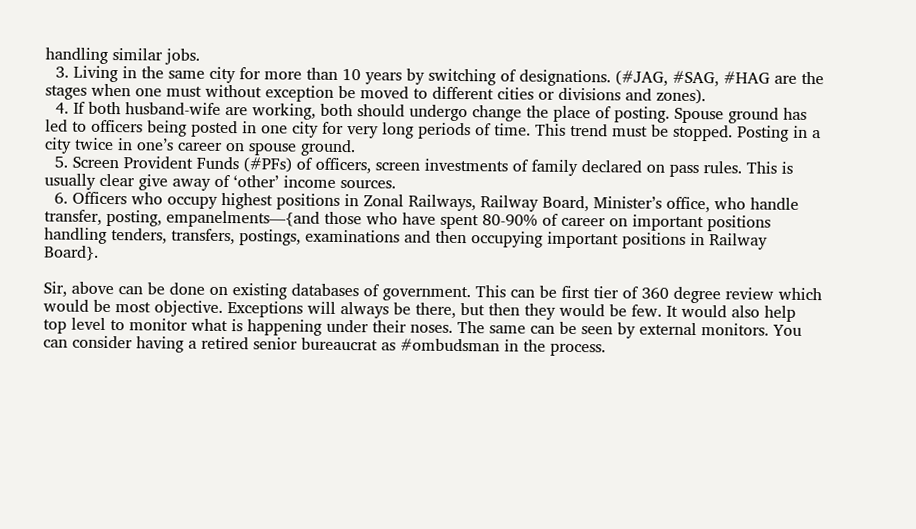handling similar jobs.
  3. Living in the same city for more than 10 years by switching of designations. (#JAG, #SAG, #HAG are the stages when one must without exception be moved to different cities or divisions and zones).
  4. If both husband-wife are working, both should undergo change the place of posting. Spouse ground has led to officers being posted in one city for very long periods of time. This trend must be stopped. Posting in a city twice in one’s career on spouse ground.
  5. Screen Provident Funds (#PFs) of officers, screen investments of family declared on pass rules. This is usually clear give away of ‘other’ income sources.
  6. Officers who occupy highest positions in Zonal Railways, Railway Board, Minister’s office, who handle transfer, posting, empanelments—{and those who have spent 80-90% of career on important positions handling tenders, transfers, postings, examinations and then occupying important positions in Railway Board}.

Sir, above can be done on existing databases of government. This can be first tier of 360 degree review which would be most objective. Exceptions will always be there, but then they would be few. It would also help top level to monitor what is happening under their noses. The same can be seen by external monitors. You can consider having a retired senior bureaucrat as #ombudsman in the process.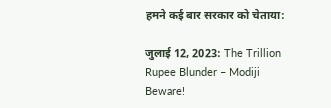हमने कई बार सरकार को चेताया:

जुलाई 12, 2023: The Trillion Rupee Blunder – Modiji Beware!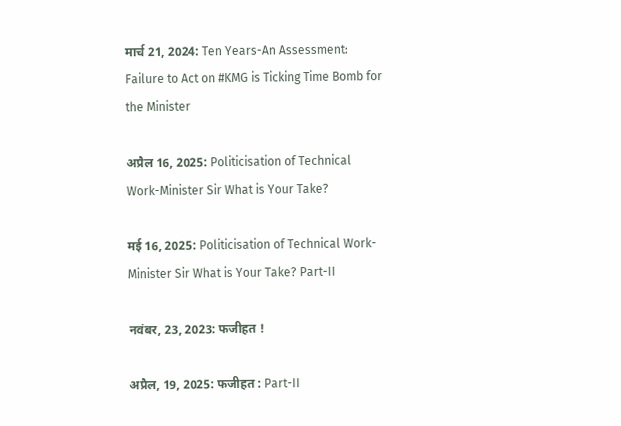मार्च 21, 2024: Ten Years-An Assessment: Failure to Act on #KMG is Ticking Time Bomb for the Minister

अप्रैल 16, 2025: Politicisation of Technical Work-Minister Sir What is Your Take?

मई 16, 2025: Politicisation of Technical Work-Minister Sir What is Your Take? Part-II

नवंबर, 23, 2023: फजीहत !

अप्रैल, 19, 2025: फजीहत : Part-II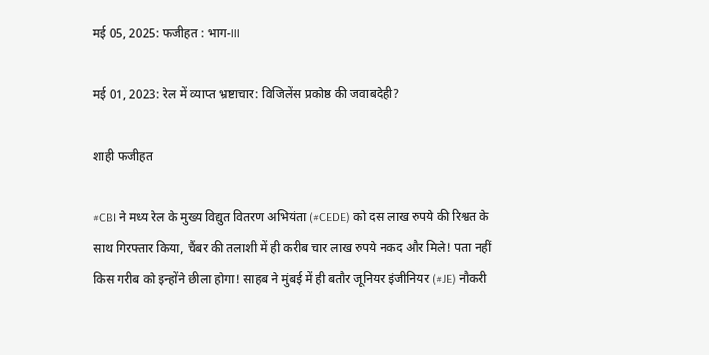मई 05, 2025: फजीहत : भाग-III

मई 01, 2023: रेल में व्याप्त भ्रष्टाचार: विजिलेंस प्रकोष्ठ की जवाबदेही?

शाही फजीहत

#CBI ने मध्य रेल के मुख्य विद्युत वितरण अभियंता (#CEDE) को दस लाख रुपये की रिश्वत के साथ गिरफ्तार किया, चैंबर की तलाशी में ही करीब चार लाख रुपये नकद और मिले! पता नहीं किस गरीब को इन्होंने छीला होगा! साहब ने मुंबई में ही बतौर जूनियर इंजीनियर (#JE) नौकरी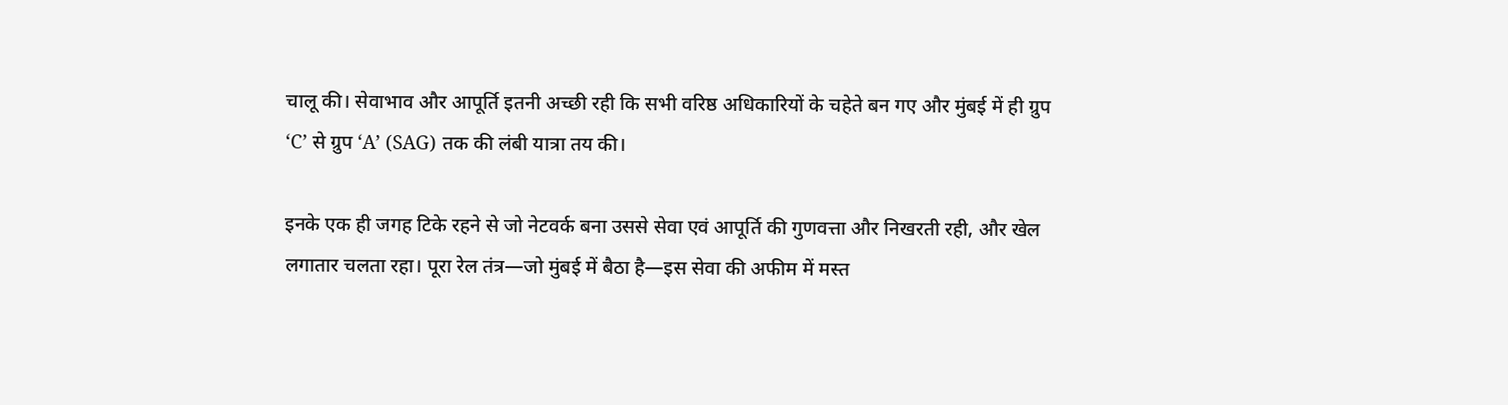चालू की। सेवाभाव और आपूर्ति इतनी अच्छी रही कि सभी वरिष्ठ अधिकारियों के चहेते बन गए और मुंबई में ही ग्रुप ‘C’ से ग्रुप ‘A’ (SAG) तक की लंबी यात्रा तय की।

इनके एक ही जगह टिके रहने से जो नेटवर्क बना उससे सेवा एवं आपूर्ति की गुणवत्ता और निखरती रही, और खेल लगातार चलता रहा। पूरा रेल तंत्र—जो मुंबई में बैठा है—इस सेवा की अफीम में मस्त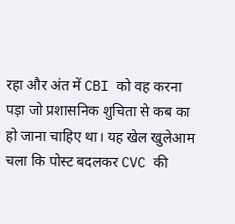रहा और अंत में CBI को वह करना पड़ा जो प्रशासनिक शुचिता से कब का हो जाना चाहिए था। यह खेल खुलेआम चला कि पोस्ट बदलकर CVC की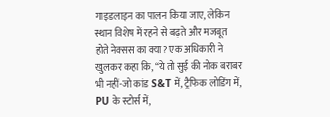गाइडलाइन का पालन किया जाए, लेकिन स्थान विशेष में रहने से बढ़ते और मजबूत होते नेक्सस का क्या? एक अधिकारी ने खुलकर कहा कि, “ये तो सुई की नोक बराबर भी नहीं-जो कांड S&T में, ट्रैफिक लोडिंग में, PU के स्टोर्स में,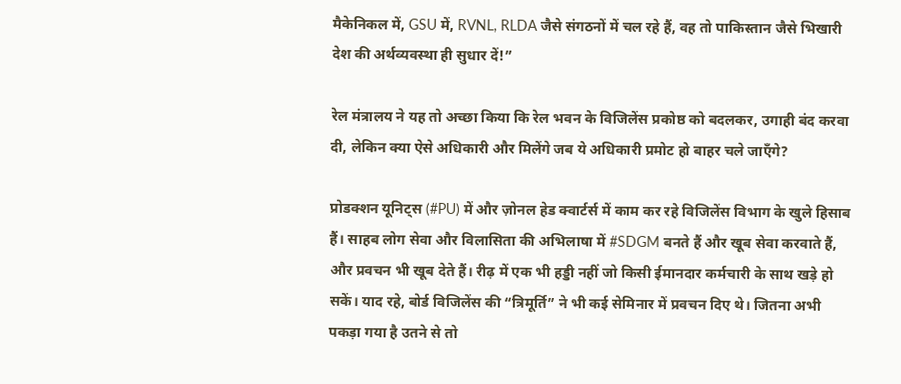मैकेनिकल में, GSU में, RVNL, RLDA जैसे संगठनों में चल रहे हैं, वह तो पाकिस्तान जैसे भिखारी देश की अर्थव्यवस्था ही सुधार दें!”

रेल मंत्रालय ने यह तो अच्छा किया कि रेल भवन के विजिलेंस प्रकोष्ठ को बदलकर, उगाही बंद करवा दी, लेकिन क्या ऐसे अधिकारी और मिलेंगे जब ये अधिकारी प्रमोट हो बाहर चले जाएँगे?

प्रोडक्शन यूनिट्स (#PU) में और ज़ोनल हेड क्वार्टर्स में काम कर रहे विजिलेंस विभाग के खुले हिसाब हैं। साहब लोग सेवा और विलासिता की अभिलाषा में #SDGM बनते हैं और खूब सेवा करवाते हैं, और प्रवचन भी खूब देते हैं। रीढ़ में एक भी हड्डी नहीं जो किसी ईमानदार कर्मचारी के साथ खड़े हो सकें। याद रहे, बोर्ड विजिलेंस की “त्रिमूर्ति” ने भी कई सेमिनार में प्रवचन दिए थे। जितना अभी पकड़ा गया है उतने से तो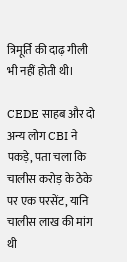त्रिमूर्ति की दाढ़ गीली भी नहीं होती थी।

CEDE साहब और दो अन्य लोग CBI ने पकड़े, पता चला कि चालीस करोड़ के ठेके पर एक परसेंट, यानि चालीस लाख की मांग थी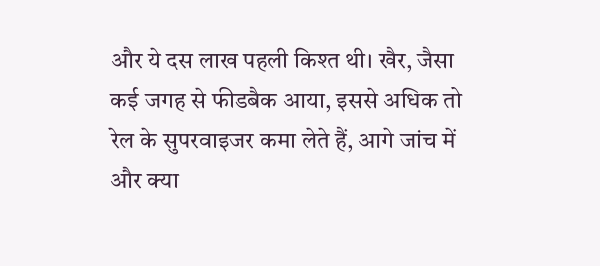और ये दस लाख पहली किश्त थी। खैर, जैसा कई जगह से फीडबैक आया, इससे अधिक तो रेल के सुपरवाइजर कमा लेते हैं, आगे जांच में और क्या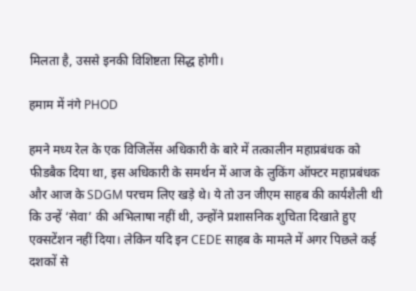मिलता है, उससे इनकी विशिष्टता सिद्ध होगी।

हमाम में नंगे PHOD

हमने मध्य रेल के एक विजिलेंस अधिकारी के बारे में तत्कालीन महाप्रबंधक को फीडबैक दिया था, इस अधिकारी के समर्थन में आज के लुकिंग ऑफ्टर महाप्रबंधक और आज के SDGM परचम लिए खड़े थे। ये तो उन जीएम साहब की कार्यशैली थी कि उन्हें ‘सेवा’ की अभिलाषा नहीं थी, उन्होंने प्रशासनिक शुचिता दिखाते हुए एक्सटेंशन नहीं दिया। लेकिन यदि इन CEDE साहब के मामले में अगर पिछले कई दशकों से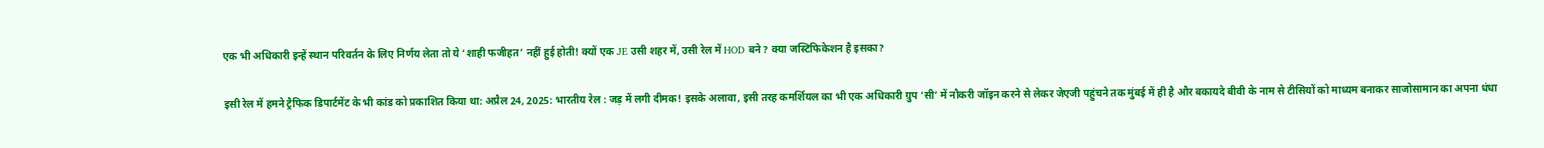एक भी अधिकारी इन्हें स्थान परिवर्तन के लिए निर्णय लेता तो ये ‘शाही फजीहत’ नहीं हुई होती! क्यों एक JE उसी शहर में, उसी रेल में HOD बने? क्या जस्टिफिकेशन है इसका?

इसी रेल में हमने ट्रैफिक डिपार्टमेंट के भी कांड को प्रकाशित किया था: अप्रैल 24, 2025: भारतीय रेल : जड़ में लगी दीमक! इसके अलावा, इसी तरह कमर्शियल का भी एक अधिकारी ग्रुप ‘सी’ में नौकरी जॉइन करने से लेकर जेएजी पहुंचने तक मुंबई में ही है और बकायदे बीवी के नाम से टीसियों को माध्यम बनाकर साजोसामान का अपना धंधा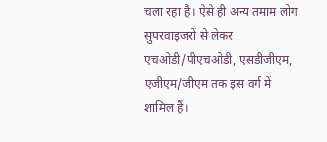चला रहा है। ऐसे ही अन्य तमाम लोग सुपरवाइजरों से लेकर एचओडी/पीएचओडी, एसडीजीएम, एजीएम/जीएम तक इस वर्ग में शामिल हैं।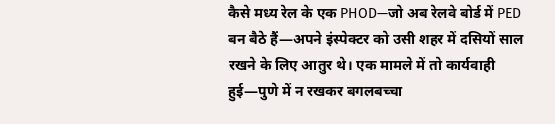कैसे मध्य रेल के एक PHOD—जो अब रेलवे बोर्ड में PED बन बैठे हैं—अपने इंस्पेक्टर को उसी शहर में दसियों साल रखने के लिए आतुर थे। एक मामले में तो कार्यवाही हुई—पुणे में न रखकर बगलबच्चा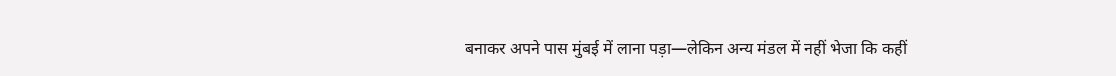बनाकर अपने पास मुंबई में लाना पड़ा—लेकिन अन्य मंडल में नहीं भेजा कि कहीं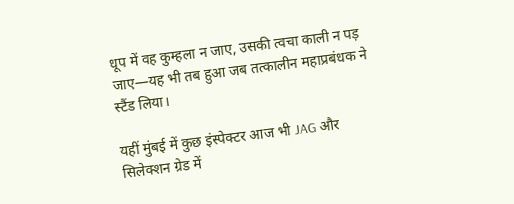धूप में वह कुम्हला न जाए, उसकी त्वचा काली न पड़ जाए—यह भी तब हुआ जब तत्कालीन महाप्रबंधक ने स्टैंड लिया।

यहीं मुंबई में कुछ इंस्पेक्टर आज भी JAG और सिलेक्शन ग्रेड में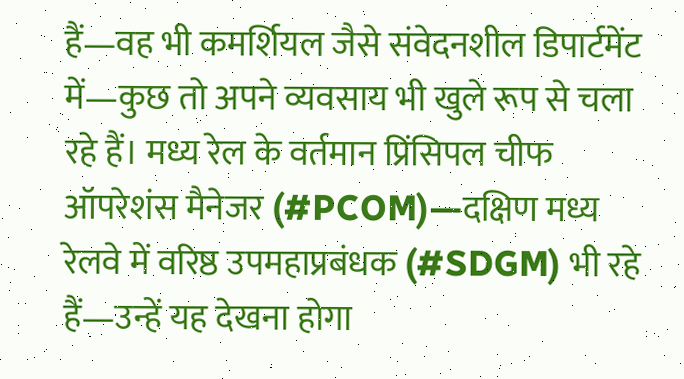हैं—वह भी कमर्शियल जैसे संवेदनशील डिपार्टमेंट में—कुछ तो अपने व्यवसाय भी खुले रूप से चला रहे हैं। मध्य रेल के वर्तमान प्रिंसिपल चीफ ऑपरेशंस मैनेजर (#PCOM)—दक्षिण मध्य रेलवे में वरिष्ठ उपमहाप्रबंधक (#SDGM) भी रहे हैं—उन्हें यह देखना होगा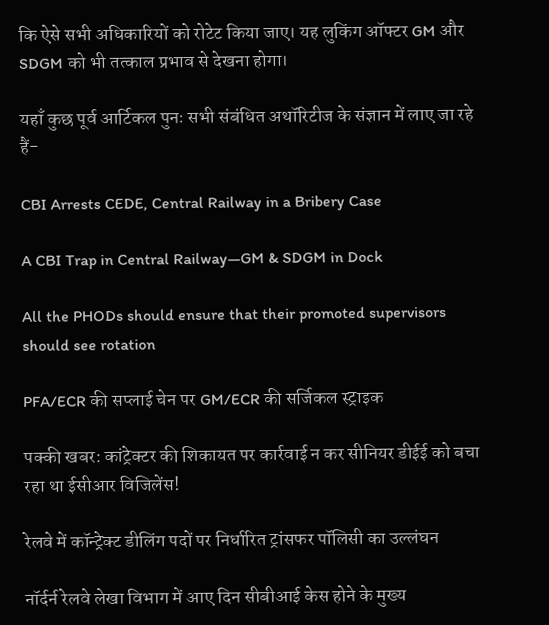कि ऐसे सभी अधिकारियों को रोटेट किया जाए। यह लुकिंग ऑफ्टर GM और SDGM को भी तत्काल प्रभाव से देखना होगा।

यहाँ कुछ पूर्व आर्टिकल पुनः सभी संबंधित अथॉरिटीज के संज्ञान में लाए जा रहे हैं-

CBI Arrests CEDE, Central Railway in a Bribery Case

A CBI Trap in Central Railway—GM & SDGM in Dock

All the PHODs should ensure that their promoted supervisors should see rotation

PFA/ECR की सप्लाई चेन पर GM/ECR की सर्जिकल स्ट्राइक

पक्की खबर: कांट्रेक्टर की शिकायत पर कार्रवाई न कर सीनियर डीईई को बचा रहा था ईसीआर विजिलेंस!

रेलवे में कॉन्ट्रेक्ट डीलिंग पदों पर निर्धारित ट्रांसफर पॉलिसी का उल्लंघन

नॉर्दर्न रेलवे लेखा विभाग में आए दिन सीबीआई केस होने के मुख्य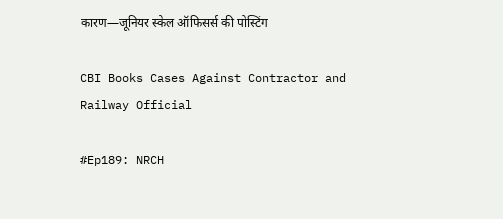कारण—जूनियर स्केल ऑफिसर्स की पोस्टिंग

CBI Books Cases Against Contractor and Railway Official

#Ep189: NRCH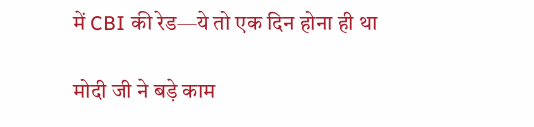में CBI की रेड—ये तो एक दिन होना ही था

मोदी जी ने बड़े काम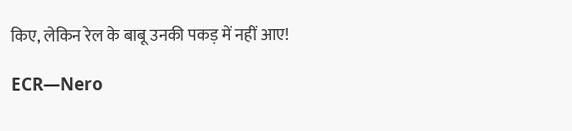किए, लेकिन रेल के बाबू उनकी पकड़ में नहीं आए!

ECR—Nero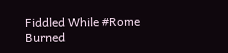Fiddled While #Rome Burned